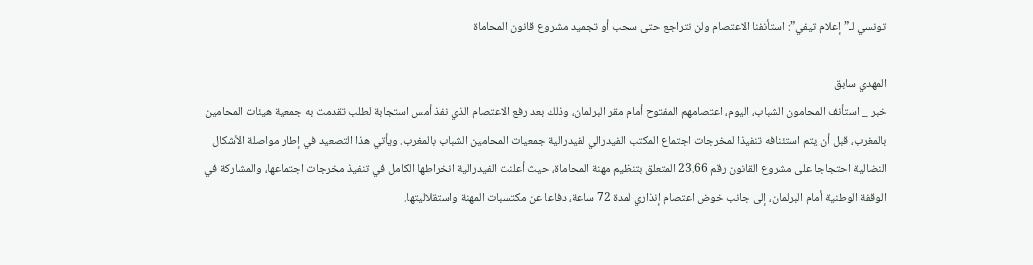تونسي لـ”إعلام تيفي”: استأنفنا الاعتصام ولن نتراجع حتى سحب أو تجميد مشروع قانون المحاماة

المهدي سابق
خبر _ استأنف المحامون الشباب، اليوم، اعتصامهم المفتوح أمام مقر البرلمان، وذلك بعد رفع الاعتصام الذي نفذ أمس استجابة لطلب تقدمت به جمعية هيئات المحامين بالمغرب، قبل أن يتم استئنافه تنفيذا لمخرجات اجتماع المكتب الفيدرالي لفيدرالية جمعيات المحامين الشباب بالمغرب. ويأتي هذا التصعيد في إطار مواصلة الأشكال النضالية احتجاجا على مشروع القانون رقم 23.66 المتعلق بتنظيم مهنة المحاماة، حيث أعلنت الفيدرالية انخراطها الكامل في تنفيذ مخرجات اجتماعها، والمشاركة في الوقفة الوطنية أمام البرلمان، إلى جانب خوض اعتصام إنذاري لمدة 72 ساعة، دفاعا عن مكتسبات المهنة واستقلاليتها.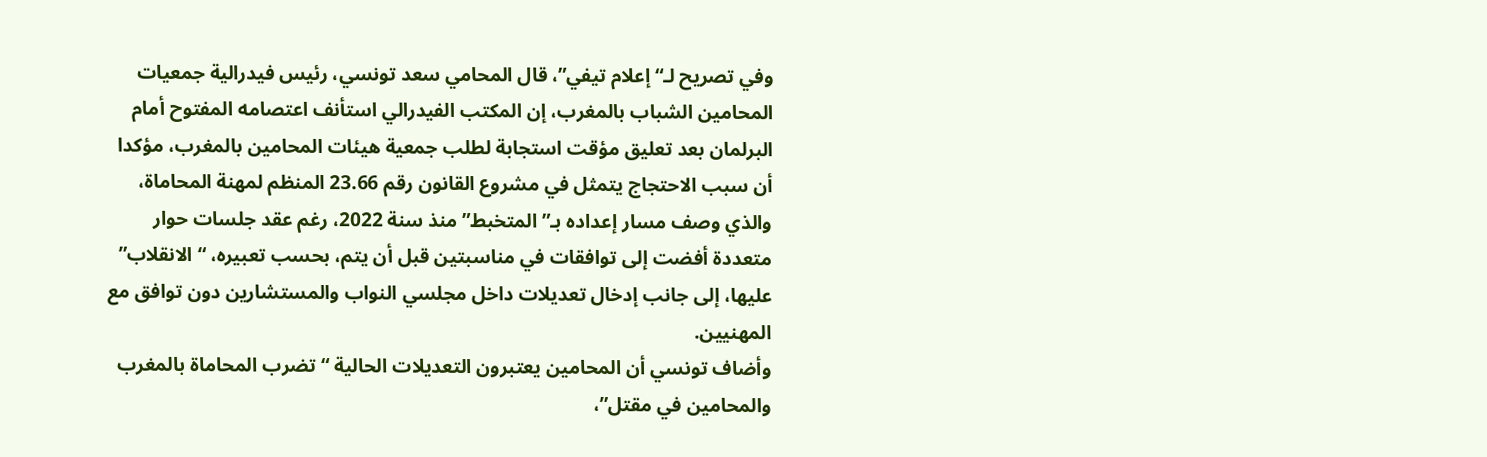وفي تصريح لـ“إعلام تيفي”، قال المحامي سعد تونسي، رئيس فيدرالية جمعيات المحامين الشباب بالمغرب، إن المكتب الفيدرالي استأنف اعتصامه المفتوح أمام البرلمان بعد تعليق مؤقت استجابة لطلب جمعية هيئات المحامين بالمغرب، مؤكدا أن سبب الاحتجاج يتمثل في مشروع القانون رقم 23.66 المنظم لمهنة المحاماة، والذي وصف مسار إعداده بـ”المتخبط” منذ سنة 2022، رغم عقد جلسات حوار متعددة أفضت إلى توافقات في مناسبتين قبل أن يتم، بحسب تعبيره، “الانقلاب” عليها، إلى جانب إدخال تعديلات داخل مجلسي النواب والمستشارين دون توافق مع المهنيين.
وأضاف تونسي أن المحامين يعتبرون التعديلات الحالية “تضرب المحاماة بالمغرب والمحامين في مقتل”،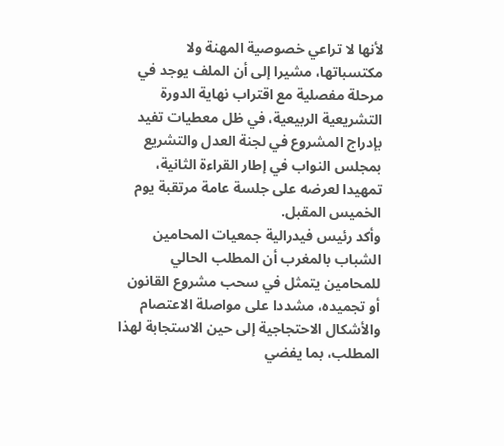لأنها لا تراعي خصوصية المهنة ولا مكتسباتها، مشيرا إلى أن الملف يوجد في مرحلة مفصلية مع اقتراب نهاية الدورة التشريعية الربيعية، في ظل معطيات تفيد بإدراج المشروع في لجنة العدل والتشريع بمجلس النواب في إطار القراءة الثانية، تمهيدا لعرضه على جلسة عامة مرتقبة يوم الخميس المقبل.
وأكد رئيس فيدرالية جمعيات المحامين الشباب بالمغرب أن المطلب الحالي للمحامين يتمثل في سحب مشروع القانون أو تجميده، مشددا على مواصلة الاعتصام والأشكال الاحتجاجية إلى حين الاستجابة لهذا المطلب، بما يفضي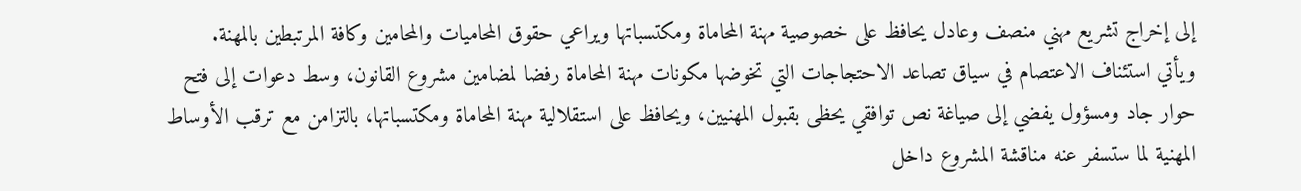إلى إخراج تشريع مهني منصف وعادل يحافظ على خصوصية مهنة المحاماة ومكتسباتها ويراعي حقوق المحاميات والمحامين وكافة المرتبطين بالمهنة.
ويأتي استئناف الاعتصام في سياق تصاعد الاحتجاجات التي تخوضها مكونات مهنة المحاماة رفضا لمضامين مشروع القانون، وسط دعوات إلى فتح حوار جاد ومسؤول يفضي إلى صياغة نص توافقي يحظى بقبول المهنيين، ويحافظ على استقلالية مهنة المحاماة ومكتسباتها، بالتزامن مع ترقب الأوساط المهنية لما ستسفر عنه مناقشة المشروع داخل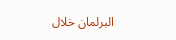البرلمان خلال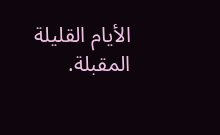الأيام القليلة المقبلة.